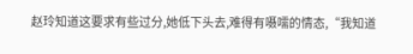赵玲知道这要求有些过分,她低下头去,难得有嗫嚅的情态,“我知道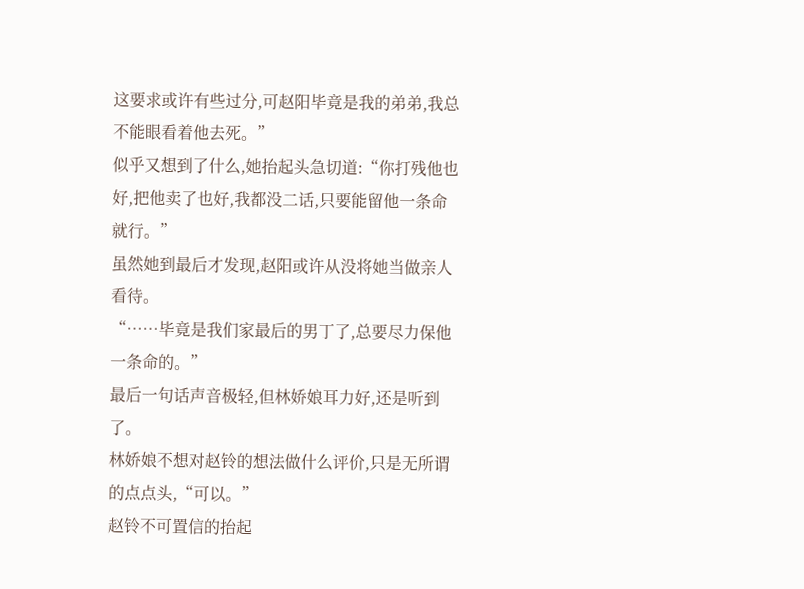这要求或许有些过分,可赵阳毕竟是我的弟弟,我总不能眼看着他去死。”
似乎又想到了什么,她抬起头急切道:“你打残他也好,把他卖了也好,我都没二话,只要能留他一条命就行。”
虽然她到最后才发现,赵阳或许从没将她当做亲人看待。
“……毕竟是我们家最后的男丁了,总要尽力保他一条命的。”
最后一句话声音极轻,但林娇娘耳力好,还是听到了。
林娇娘不想对赵铃的想法做什么评价,只是无所谓的点点头,“可以。”
赵铃不可置信的抬起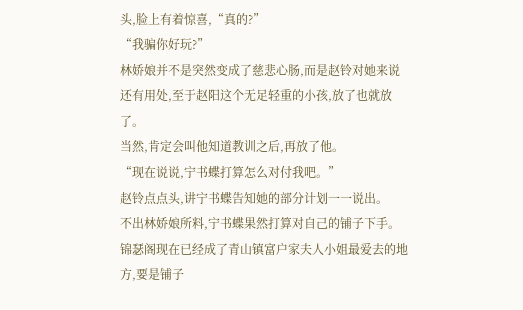头,脸上有着惊喜,“真的?”
“我骗你好玩?”
林娇娘并不是突然变成了慈悲心肠,而是赵铃对她来说还有用处,至于赵阳这个无足轻重的小孩,放了也就放了。
当然,肯定会叫他知道教训之后,再放了他。
“现在说说,宁书蝶打算怎么对付我吧。”
赵铃点点头,讲宁书蝶告知她的部分计划一一说出。
不出林娇娘所料,宁书蝶果然打算对自己的铺子下手。
锦瑟阁现在已经成了青山镇富户家夫人小姐最爱去的地方,要是铺子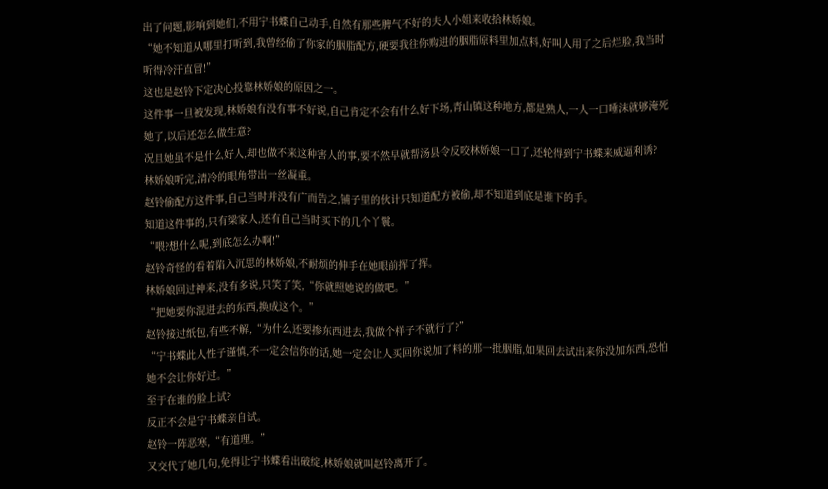出了问题,影响到她们,不用宁书蝶自己动手,自然有那些脾气不好的夫人小姐来收拾林娇娘。
“她不知道从哪里打听到,我曾经偷了你家的胭脂配方,硬要我往你购进的胭脂原料里加点料,好叫人用了之后烂脸,我当时听得冷汗直冒!”
这也是赵铃下定决心投靠林娇娘的原因之一。
这件事一旦被发现,林娇娘有没有事不好说,自己肯定不会有什么好下场,青山镇这种地方,都是熟人,一人一口唾沫就够淹死她了,以后还怎么做生意?
况且她虽不是什么好人,却也做不来这种害人的事,要不然早就帮汤县令反咬林娇娘一口了,还轮得到宁书蝶来威逼利诱?
林娇娘听完,清冷的眼角带出一丝凝重。
赵铃偷配方这件事,自己当时并没有广而告之,铺子里的伙计只知道配方被偷,却不知道到底是谁下的手。
知道这件事的,只有梁家人,还有自己当时买下的几个丫鬟。
“喂?想什么呢,到底怎么办啊!”
赵铃奇怪的看着陷入沉思的林娇娘,不耐烦的伸手在她眼前挥了挥。
林娇娘回过神来,没有多说,只笑了笑,“你就照她说的做吧。”
“把她要你混进去的东西,换成这个。”
赵铃接过纸包,有些不解,“为什么还要掺东西进去,我做个样子不就行了?”
“宁书蝶此人性子谨慎,不一定会信你的话,她一定会让人买回你说加了料的那一批胭脂,如果回去试出来你没加东西,恐怕她不会让你好过。”
至于在谁的脸上试?
反正不会是宁书蝶亲自试。
赵铃一阵恶寒,“有道理。”
又交代了她几句,免得让宁书蝶看出破绽,林娇娘就叫赵铃离开了。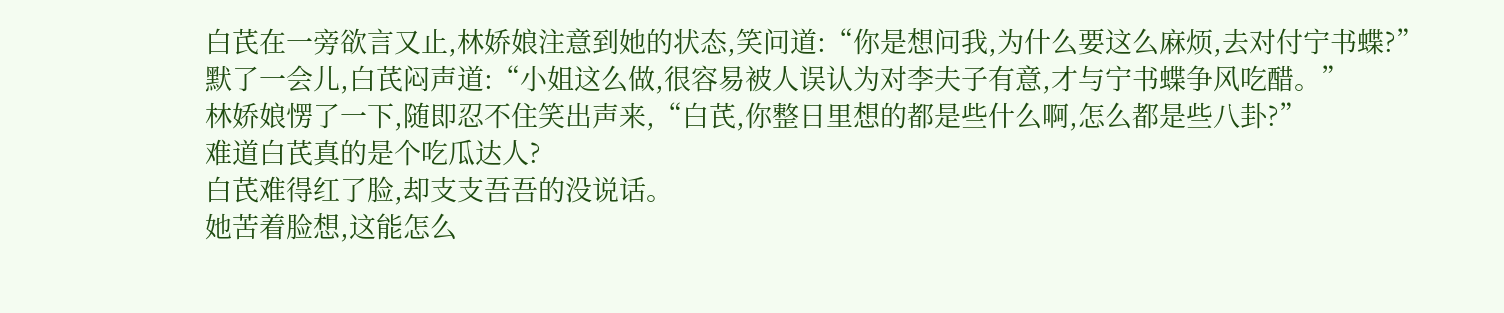白芪在一旁欲言又止,林娇娘注意到她的状态,笑问道:“你是想问我,为什么要这么麻烦,去对付宁书蝶?”
默了一会儿,白芪闷声道:“小姐这么做,很容易被人误认为对李夫子有意,才与宁书蝶争风吃醋。”
林娇娘愣了一下,随即忍不住笑出声来,“白芪,你整日里想的都是些什么啊,怎么都是些八卦?”
难道白芪真的是个吃瓜达人?
白芪难得红了脸,却支支吾吾的没说话。
她苦着脸想,这能怎么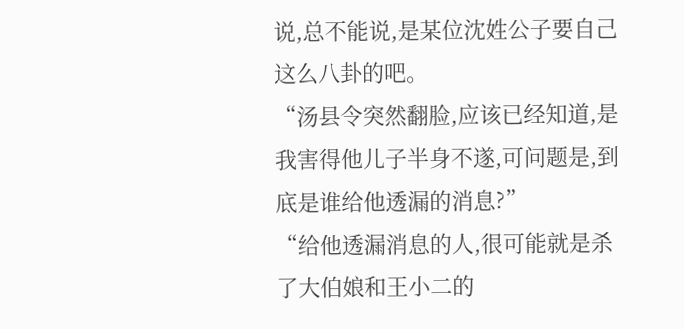说,总不能说,是某位沈姓公子要自己这么八卦的吧。
“汤县令突然翻脸,应该已经知道,是我害得他儿子半身不遂,可问题是,到底是谁给他透漏的消息?”
“给他透漏消息的人,很可能就是杀了大伯娘和王小二的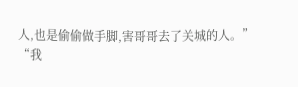人,也是偷偷做手脚,害哥哥去了关城的人。”
“我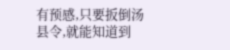有预感,只要扳倒汤县令,就能知道到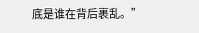底是谁在背后裹乱。”